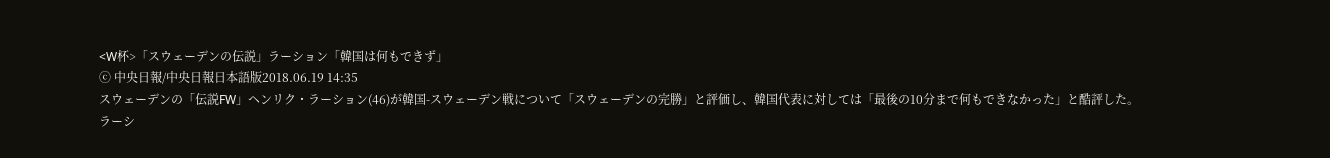<W杯>「スウェーデンの伝説」ラーション「韓国は何もできず」
ⓒ 中央日報/中央日報日本語版2018.06.19 14:35
スウェーデンの「伝説FW」ヘンリク・ラーション(46)が韓国-スウェーデン戦について「スウェーデンの完勝」と評価し、韓国代表に対しては「最後の10分まで何もできなかった」と酷評した。
ラーシ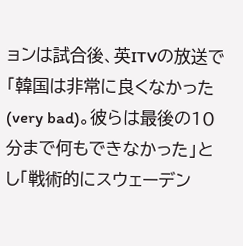ョンは試合後、英ITVの放送で「韓国は非常に良くなかった(very bad)。彼らは最後の10分まで何もできなかった」とし「戦術的にスウェーデン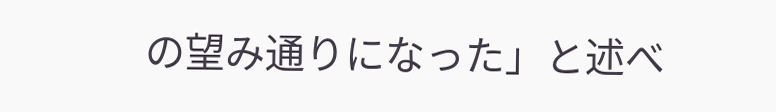の望み通りになった」と述べ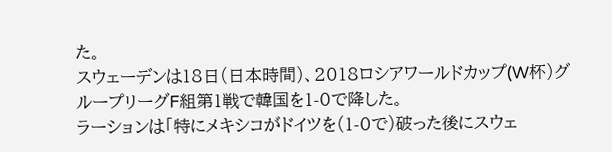た。
スウェーデンは18日(日本時間)、2018ロシアワールドカップ(W杯)グループリーグF組第1戦で韓国を1-0で降した。
ラーションは「特にメキシコがドイツを(1-0で)破った後にスウェ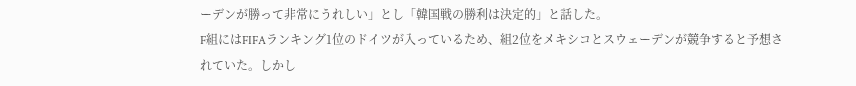ーデンが勝って非常にうれしい」とし「韓国戦の勝利は決定的」と話した。
F組にはFIFAランキング1位のドイツが入っているため、組2位をメキシコとスウェーデンが競争すると予想されていた。しかし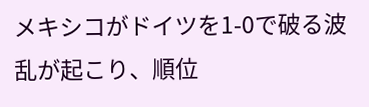メキシコがドイツを1-0で破る波乱が起こり、順位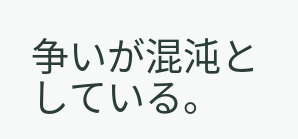争いが混沌としている。